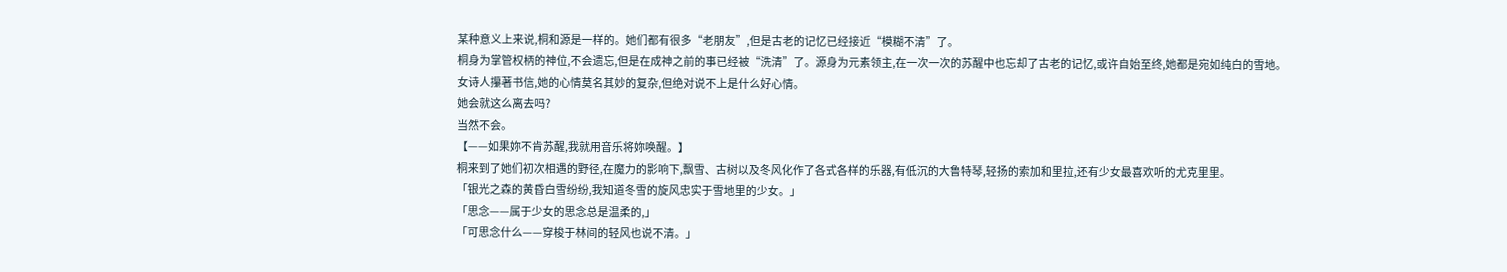某种意义上来说,桐和源是一样的。她们都有很多“老朋友”,但是古老的记忆已经接近“模糊不清”了。
桐身为掌管权柄的神位,不会遗忘,但是在成神之前的事已经被“洗清”了。源身为元素领主,在一次一次的苏醒中也忘却了古老的记忆,或许自始至终,她都是宛如纯白的雪地。
女诗人攥著书信,她的心情莫名其妙的复杂,但绝对说不上是什么好心情。
她会就这么离去吗?
当然不会。
【——如果妳不肯苏醒,我就用音乐将妳唤醒。】
桐来到了她们初次相遇的野径,在魔力的影响下,飘雪、古树以及冬风化作了各式各样的乐器,有低沉的大鲁特琴,轻扬的索加和里拉,还有少女最喜欢听的尤克里里。
「银光之森的黄昏白雪纷纷,我知道冬雪的旋风忠实于雪地里的少女。」
「思念——属于少女的思念总是温柔的,」
「可思念什么——穿梭于林间的轻风也说不清。」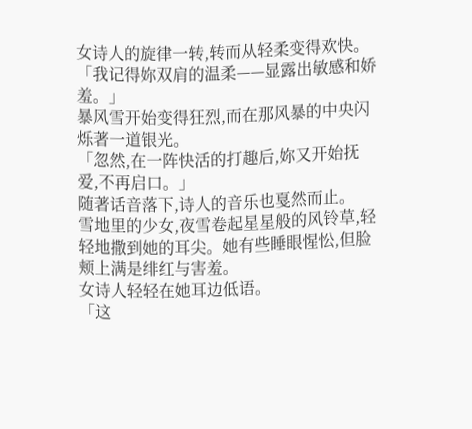女诗人的旋律一转,转而从轻柔变得欢快。
「我记得妳双肩的温柔——显露出敏感和娇羞。」
暴风雪开始变得狂烈,而在那风暴的中央闪烁著一道银光。
「忽然,在一阵快活的打趣后,妳又开始抚爱,不再启口。」
随著话音落下,诗人的音乐也戛然而止。
雪地里的少女,夜雪卷起星星般的风铃草,轻轻地撒到她的耳尖。她有些睡眼惺忪,但脸颊上满是绯红与害羞。
女诗人轻轻在她耳边低语。
「这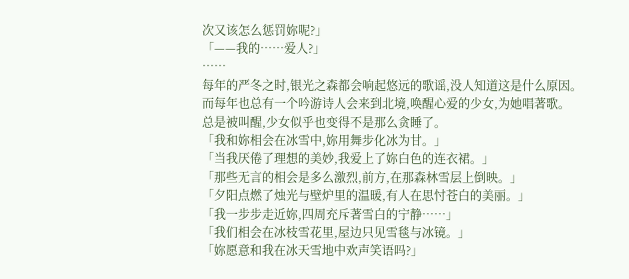次又该怎么惩罚妳呢?」
「——我的……爱人?」
……
每年的严冬之时,银光之森都会响起悠远的歌谣,没人知道这是什么原因。
而每年也总有一个吟游诗人会来到北境,唤醒心爱的少女,为她唱著歌。
总是被叫醒,少女似乎也变得不是那么贪睡了。
「我和妳相会在冰雪中,妳用舞步化冰为甘。」
「当我厌倦了理想的美妙,我爱上了妳白色的连衣裙。」
「那些无言的相会是多么激烈,前方,在那森林雪层上倒映。」
「夕阳点燃了烛光与壁炉里的温暖,有人在思忖苍白的美丽。」
「我一步步走近妳,四周充斥著雪白的宁静……」
「我们相会在冰枝雪花里,屋边只见雪毯与冰镜。」
「妳愿意和我在冰天雪地中欢声笑语吗?」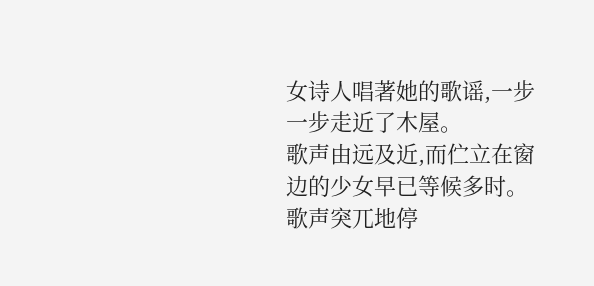女诗人唱著她的歌谣,一步一步走近了木屋。
歌声由远及近,而伫立在窗边的少女早已等候多时。
歌声突兀地停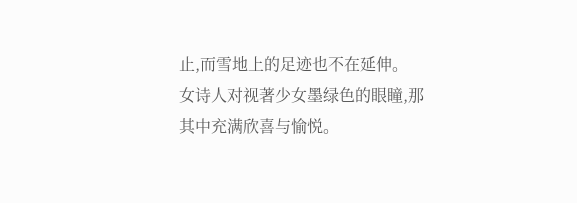止,而雪地上的足迹也不在延伸。
女诗人对视著少女墨绿色的眼瞳,那其中充满欣喜与愉悦。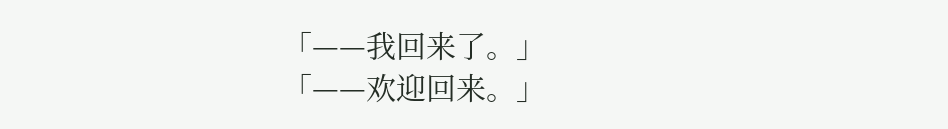「——我回来了。」
「——欢迎回来。」